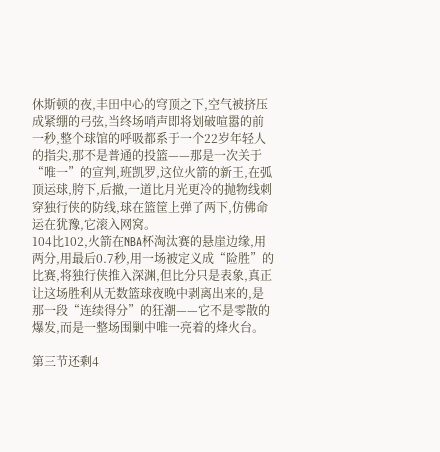休斯顿的夜,丰田中心的穹顶之下,空气被挤压成紧绷的弓弦,当终场哨声即将划破喧嚣的前一秒,整个球馆的呼吸都系于一个22岁年轻人的指尖,那不是普通的投篮——那是一次关于“唯一”的宣判,班凯罗,这位火箭的新王,在弧顶运球,胯下,后撤,一道比月光更冷的抛物线刺穿独行侠的防线,球在篮筐上弹了两下,仿佛命运在犹豫,它滚入网窝。
104比102,火箭在NBA杯淘汰赛的悬崖边缘,用两分,用最后0.7秒,用一场被定义成“险胜”的比赛,将独行侠推入深渊,但比分只是表象,真正让这场胜利从无数篮球夜晚中剥离出来的,是那一段“连续得分”的狂潮——它不是零散的爆发,而是一整场围剿中唯一亮着的烽火台。

第三节还剩4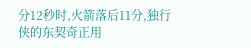分12秒时,火箭落后11分,独行侠的东契奇正用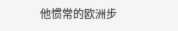他惯常的欧洲步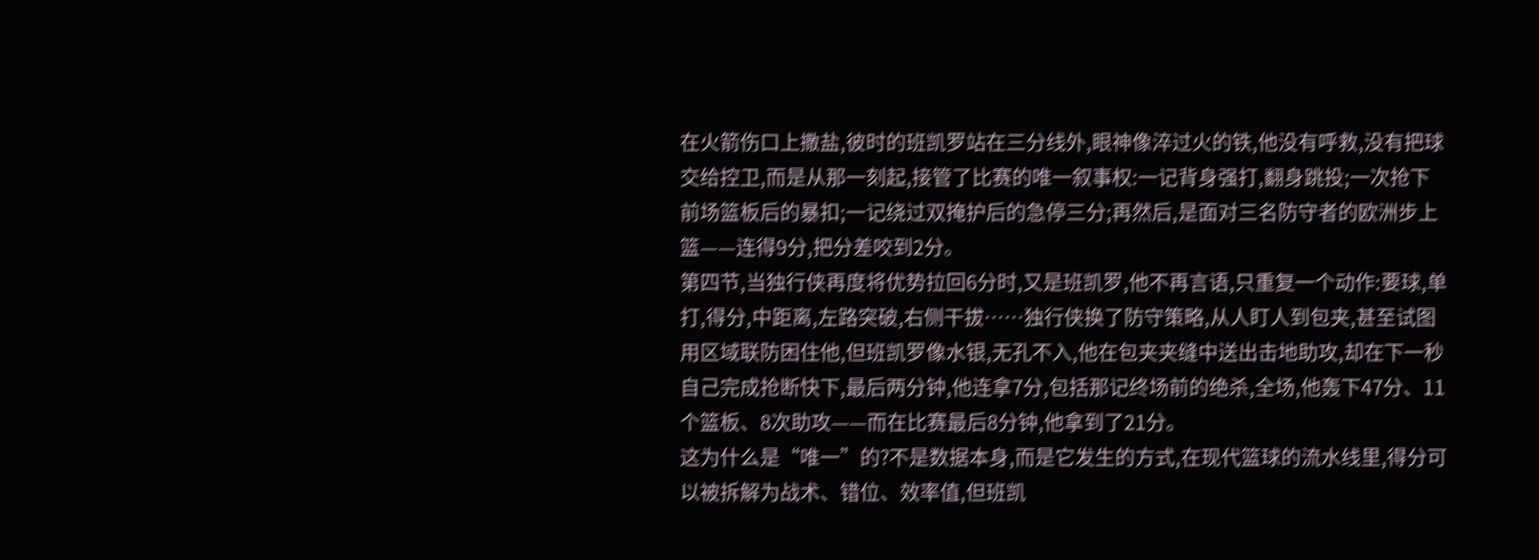在火箭伤口上撒盐,彼时的班凯罗站在三分线外,眼神像淬过火的铁,他没有呼救,没有把球交给控卫,而是从那一刻起,接管了比赛的唯一叙事权:一记背身强打,翻身跳投;一次抢下前场篮板后的暴扣;一记绕过双掩护后的急停三分;再然后,是面对三名防守者的欧洲步上篮——连得9分,把分差咬到2分。
第四节,当独行侠再度将优势拉回6分时,又是班凯罗,他不再言语,只重复一个动作:要球,单打,得分,中距离,左路突破,右侧干拔……独行侠换了防守策略,从人盯人到包夹,甚至试图用区域联防困住他,但班凯罗像水银,无孔不入,他在包夹夹缝中送出击地助攻,却在下一秒自己完成抢断快下,最后两分钟,他连拿7分,包括那记终场前的绝杀,全场,他轰下47分、11个篮板、8次助攻——而在比赛最后8分钟,他拿到了21分。
这为什么是“唯一”的?不是数据本身,而是它发生的方式,在现代篮球的流水线里,得分可以被拆解为战术、错位、效率值,但班凯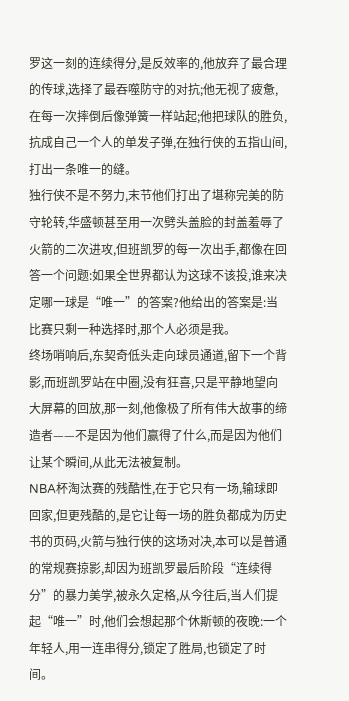罗这一刻的连续得分,是反效率的,他放弃了最合理的传球,选择了最吞噬防守的对抗;他无视了疲惫,在每一次摔倒后像弹簧一样站起;他把球队的胜负,抗成自己一个人的单发子弹,在独行侠的五指山间,打出一条唯一的缝。
独行侠不是不努力,末节他们打出了堪称完美的防守轮转,华盛顿甚至用一次劈头盖脸的封盖羞辱了火箭的二次进攻,但班凯罗的每一次出手,都像在回答一个问题:如果全世界都认为这球不该投,谁来决定哪一球是“唯一”的答案?他给出的答案是:当比赛只剩一种选择时,那个人必须是我。
终场哨响后,东契奇低头走向球员通道,留下一个背影,而班凯罗站在中圈,没有狂喜,只是平静地望向大屏幕的回放,那一刻,他像极了所有伟大故事的缔造者——不是因为他们赢得了什么,而是因为他们让某个瞬间,从此无法被复制。
NBA杯淘汰赛的残酷性,在于它只有一场,输球即回家,但更残酷的,是它让每一场的胜负都成为历史书的页码,火箭与独行侠的这场对决,本可以是普通的常规赛掠影,却因为班凯罗最后阶段“连续得分”的暴力美学,被永久定格,从今往后,当人们提起“唯一”时,他们会想起那个休斯顿的夜晚:一个年轻人,用一连串得分,锁定了胜局,也锁定了时间。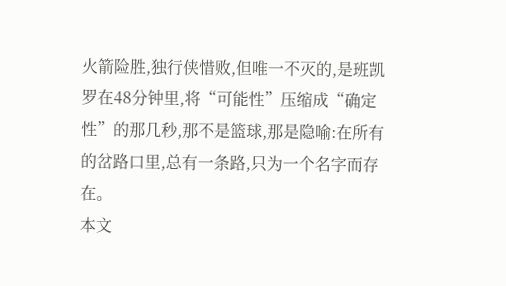火箭险胜,独行侠惜败,但唯一不灭的,是班凯罗在48分钟里,将“可能性”压缩成“确定性”的那几秒,那不是篮球,那是隐喻:在所有的岔路口里,总有一条路,只为一个名字而存在。
本文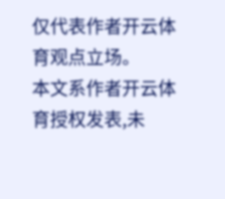仅代表作者开云体育观点立场。
本文系作者开云体育授权发表,未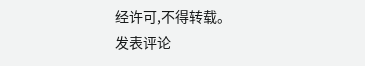经许可,不得转载。
发表评论